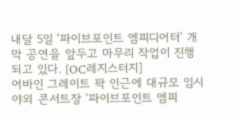내달 5일 ‘파이브포인트 엠피디어터’ 개막 공연을 앞두고 마무리 작업이 진행되고 있다. [OC레지스터지]
어바인 그레이트 팍 인근에 대규모 임시 야외 콘서트장 ‘파이브포인트 엠피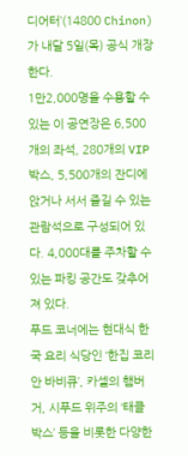디어터’(14800 Chinon)가 내달 5일(목) 공식 개장한다.
1만2,000명을 수용할 수 있는 이 공연장은 6,500개의 좌석, 280개의 VIP 박스, 5,500개의 잔디에 앉거나 서서 즐길 수 있는 관람석으로 구성되어 있다. 4,000대를 주차할 수 있는 파킹 공간도 갖추어져 있다.
푸드 코너에는 현대식 한국 요리 식당인 ‘한집 코리안 바비큐’, 카셀의 햄버거, 시푸드 위주의 ‘태클 박스’ 등을 비롯한 다양한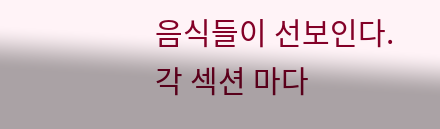음식들이 선보인다. 각 섹션 마다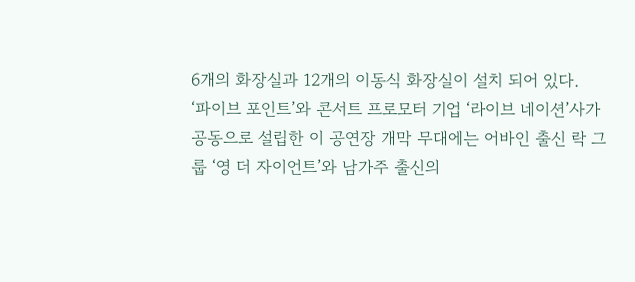6개의 화장실과 12개의 이동식 화장실이 설치 되어 있다.
‘파이브 포인트’와 콘서트 프로모터 기업 ‘라이브 네이션’사가 공동으로 설립한 이 공연장 개막 무대에는 어바인 출신 락 그룹 ‘영 더 자이언트’와 남가주 출신의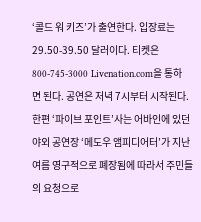‘콜드 워 키즈’가 출연한다. 입장료는 29.50-39.50 달러이다. 티켓은 800-745-3000 Livenation.com을 통하면 된다. 공연은 저녁 7시부터 시작된다.
한편 ‘파이브 포인트’사는 어바인에 있던 야외 공연장 ‘메도우 앰피디어터’가 지난 여름 영구적으로 폐장됨에 따라서 주민들의 요청으로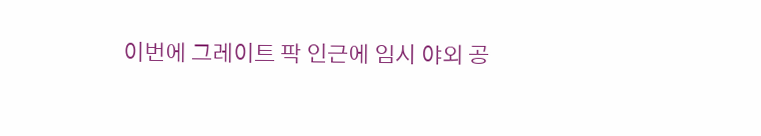이번에 그레이트 팍 인근에 임시 야외 공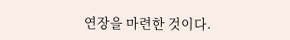연장을 마련한 것이다.